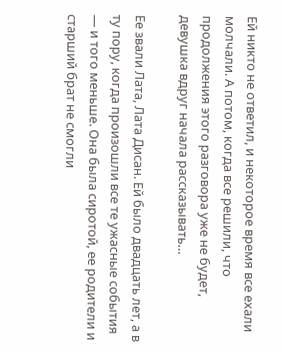Ей никто не ответил, и некоторое время все ехали молчали. А потом, когда все решили, что продолжения этого разговора уже не будет, девушка вдруг начала рассказывать…

Ее звали Лата, Лата Дисан. Ей было двадцать лет, а в ту пору, когда произошли все те ужасные события — и того меньше. Она была сиротой, ее родители и старший брат не смогли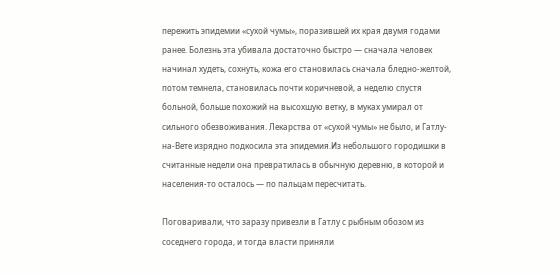пережить эпидемии «сухой чумы», поразившей их края двумя годами ранее. Болезнь эта убивала достаточно быстро — сначала человек начинал худеть, сохнуть, кожа его становилась сначала бледно-желтой, потом темнела, становилась почти коричневой, а неделю спустя больной, больше похожий на высохшую ветку, в муках умирал от сильного обезвоживания. Лекарства от «сухой чумы» не было, и Гатлу-на-Вете изрядно подкосила эта эпидемия.Из небольшого городишки в считанные недели она превратилась в обычную деревню, в которой и населения-то осталось — по пальцам пересчитать.

Поговаривали, что заразу привезли в Гатлу с рыбным обозом из соседнего города, и тогда власти приняли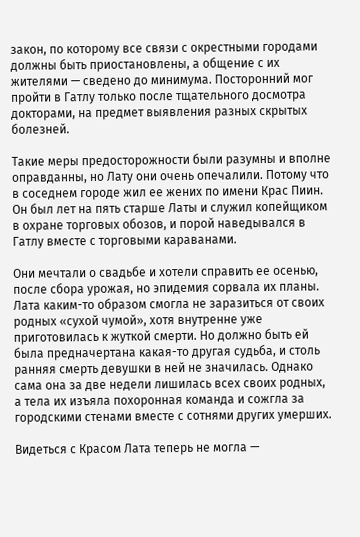закон, по которому все связи с окрестными городами должны быть приостановлены, а общение с их жителями — сведено до минимума. Посторонний мог пройти в Гатлу только после тщательного досмотра докторами, на предмет выявления разных скрытых болезней.

Такие меры предосторожности были разумны и вполне оправданны, но Лату они очень опечалили. Потому что в соседнем городе жил ее жених по имени Крас Пиин. Он был лет на пять старше Латы и служил копейщиком в охране торговых обозов, и порой наведывался в Гатлу вместе с торговыми караванами.

Они мечтали о свадьбе и хотели справить ее осенью, после сбора урожая, но эпидемия сорвала их планы. Лата каким-то образом смогла не заразиться от своих родных «сухой чумой», хотя внутренне уже приготовилась к жуткой смерти. Но должно быть ей была предначертана какая-то другая судьба, и столь ранняя смерть девушки в ней не значилась. Однако сама она за две недели лишилась всех своих родных, а тела их изъяла похоронная команда и сожгла за городскими стенами вместе с сотнями других умерших.

Видеться с Красом Лата теперь не могла —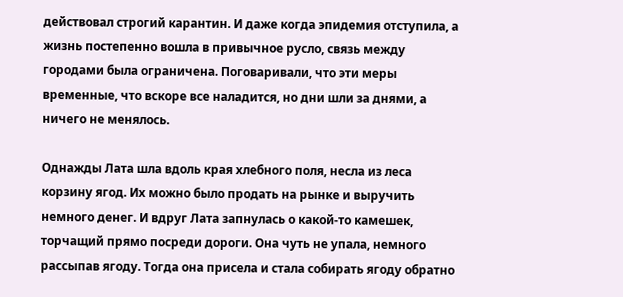действовал строгий карантин. И даже когда эпидемия отступила, а жизнь постепенно вошла в привычное русло, связь между городами была ограничена. Поговаривали, что эти меры временные, что вскоре все наладится, но дни шли за днями, а ничего не менялось.

Однажды Лата шла вдоль края хлебного поля, несла из леса корзину ягод. Их можно было продать на рынке и выручить немного денег. И вдруг Лата запнулась о какой-то камешек, торчащий прямо посреди дороги. Она чуть не упала, немного рассыпав ягоду. Тогда она присела и стала собирать ягоду обратно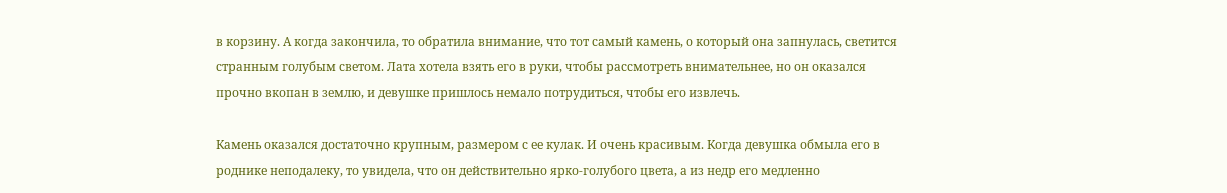в корзину. А когда закончила, то обратила внимание, что тот самый камень, о который она запнулась, светится странным голубым светом. Лата хотела взять его в руки, чтобы рассмотреть внимательнее, но он оказался прочно вкопан в землю, и девушке пришлось немало потрудиться, чтобы его извлечь.

Камень оказался достаточно крупным, размером с ее кулак. И очень красивым. Когда девушка обмыла его в роднике неподалеку, то увидела, что он действительно ярко-голубого цвета, а из недр его медленно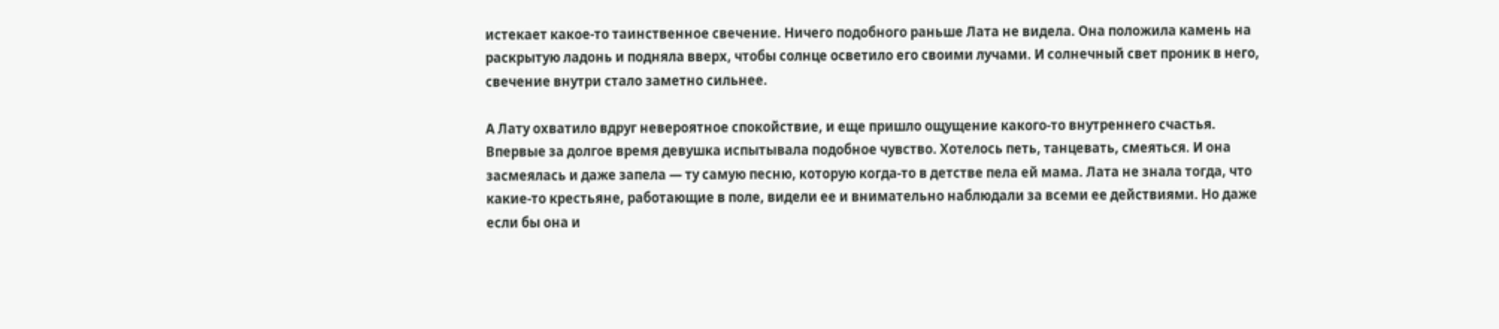истекает какое-то таинственное свечение. Ничего подобного раньше Лата не видела. Она положила камень на раскрытую ладонь и подняла вверх, чтобы солнце осветило его своими лучами. И солнечный свет проник в него, свечение внутри стало заметно сильнее.

А Лату охватило вдруг невероятное спокойствие, и еще пришло ощущение какого-то внутреннего счастья. Впервые за долгое время девушка испытывала подобное чувство. Хотелось петь, танцевать, смеяться. И она засмеялась и даже запела — ту самую песню, которую когда-то в детстве пела ей мама. Лата не знала тогда, что какие-то крестьяне, работающие в поле, видели ее и внимательно наблюдали за всеми ее действиями. Но даже если бы она и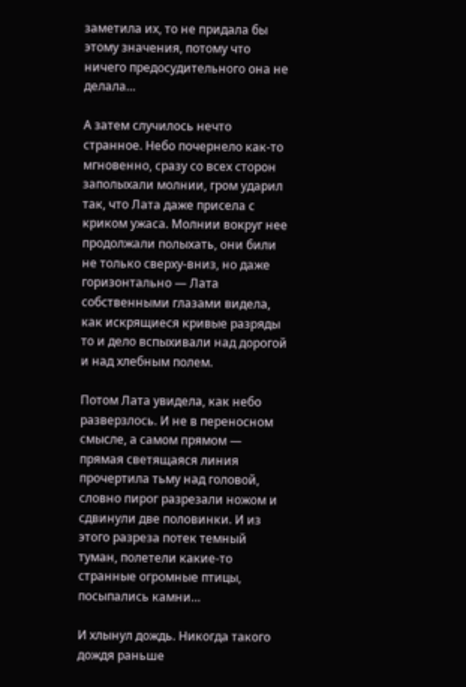заметила их, то не придала бы этому значения, потому что ничего предосудительного она не делала…

А затем случилось нечто странное. Небо почернело как-то мгновенно, сразу со всех сторон заполыхали молнии, гром ударил так, что Лата даже присела с криком ужаса. Молнии вокруг нее продолжали полыхать, они били не только сверху-вниз, но даже горизонтально — Лата собственными глазами видела, как искрящиеся кривые разряды то и дело вспыхивали над дорогой и над хлебным полем.

Потом Лата увидела, как небо разверзлось. И не в переносном смысле, а самом прямом — прямая светящаяся линия прочертила тьму над головой, словно пирог разрезали ножом и сдвинули две половинки. И из этого разреза потек темный туман, полетели какие-то странные огромные птицы, посыпались камни…

И хлынул дождь. Никогда такого дождя раньше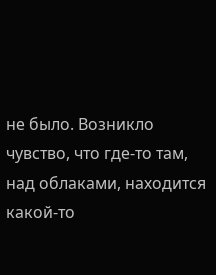не было. Возникло чувство, что где-то там, над облаками, находится какой-то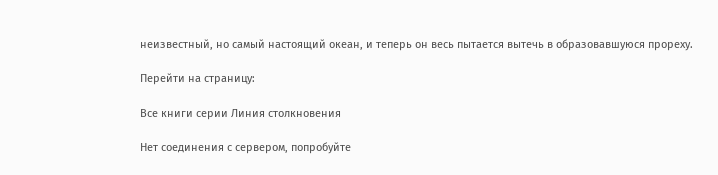неизвестный, но самый настоящий океан, и теперь он весь пытается вытечь в образовавшуюся прореху.

Перейти на страницу:

Все книги серии Линия столкновения

Нет соединения с сервером, попробуйте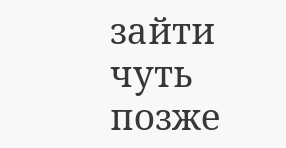зайти чуть позже